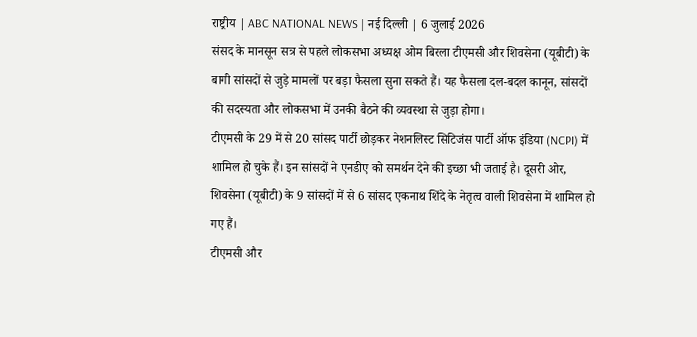राष्ट्रीय | ABC NATIONAL NEWS | नई दिल्ली | 6 जुलाई 2026
संसद के मानसून सत्र से पहले लोकसभा अध्यक्ष ओम बिरला टीएमसी और शिवसेना (यूबीटी) के बागी सांसदों से जुड़े मामलों पर बड़ा फैसला सुना सकते हैं। यह फैसला दल-बदल कानून, सांसदों की सदस्यता और लोकसभा में उनकी बैठने की व्यवस्था से जुड़ा होगा।
टीएमसी के 29 में से 20 सांसद पार्टी छोड़कर नेशनलिस्ट सिटिजंस पार्टी ऑफ इंडिया (NCPI) में शामिल हो चुके हैं। इन सांसदों ने एनडीए को समर्थन देने की इच्छा भी जताई है। दूसरी ओर, शिवसेना (यूबीटी) के 9 सांसदों में से 6 सांसद एकनाथ शिंदे के नेतृत्व वाली शिवसेना में शामिल हो गए हैं।
टीएमसी और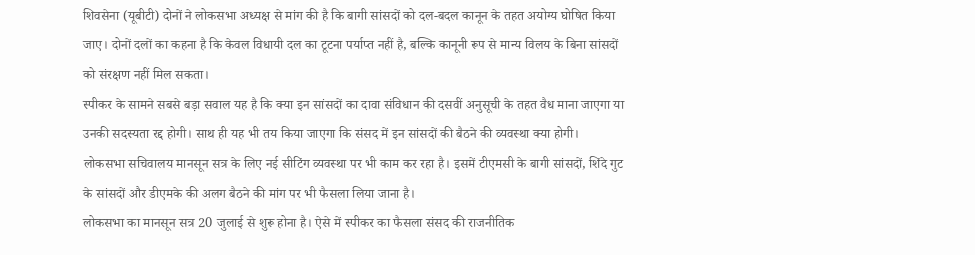शिवसेना (यूबीटी) दोनों ने लोकसभा अध्यक्ष से मांग की है कि बागी सांसदों को दल-बदल कानून के तहत अयोग्य घोषित किया जाए। दोनों दलों का कहना है कि केवल विधायी दल का टूटना पर्याप्त नहीं है, बल्कि कानूनी रूप से मान्य विलय के बिना सांसदों को संरक्षण नहीं मिल सकता।
स्पीकर के सामने सबसे बड़ा सवाल यह है कि क्या इन सांसदों का दावा संविधान की दसवीं अनुसूची के तहत वैध माना जाएगा या उनकी सदस्यता रद्द होगी। साथ ही यह भी तय किया जाएगा कि संसद में इन सांसदों की बैठने की व्यवस्था क्या होगी।
लोकसभा सचिवालय मानसून सत्र के लिए नई सीटिंग व्यवस्था पर भी काम कर रहा है। इसमें टीएमसी के बागी सांसदों, शिंदे गुट के सांसदों और डीएमके की अलग बैठने की मांग पर भी फैसला लिया जाना है।
लोकसभा का मानसून सत्र 20 जुलाई से शुरू होना है। ऐसे में स्पीकर का फैसला संसद की राजनीतिक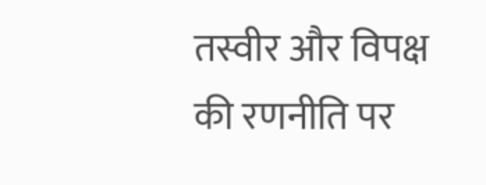तस्वीर और विपक्ष की रणनीति पर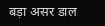बड़ा असर डाल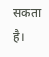सकता है।